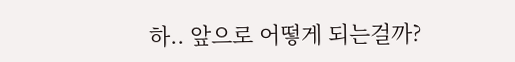하.. 앞으로 어떻게 되는걸까?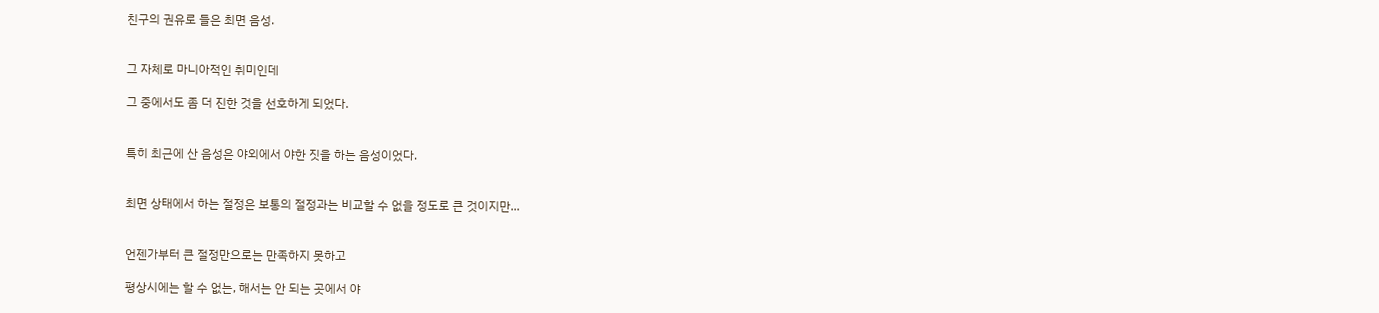친구의 권유로 들은 최면 음성.


그 자체로 마니아적인 취미인데

그 중에서도 좀 더 진한 것을 선호하게 되었다.


특히 최근에 산 음성은 야외에서 야한 짓을 하는 음성이었다.


최면 상태에서 하는 절정은 보통의 절정과는 비교할 수 없을 정도로 큰 것이지만...


언젠가부터 큰 절정만으로는 만족하지 못하고

평상시에는 할 수 없는, 해서는 안 되는 곳에서 야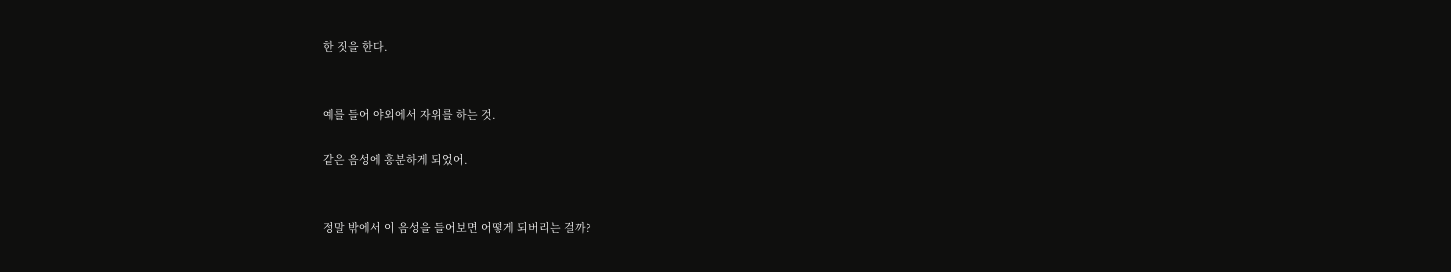한 짓을 한다.


예를 들어 야외에서 자위를 하는 것.

같은 음성에 흥분하게 되었어.


정말 밖에서 이 음성을 들어보면 어떻게 되버리는 걸까?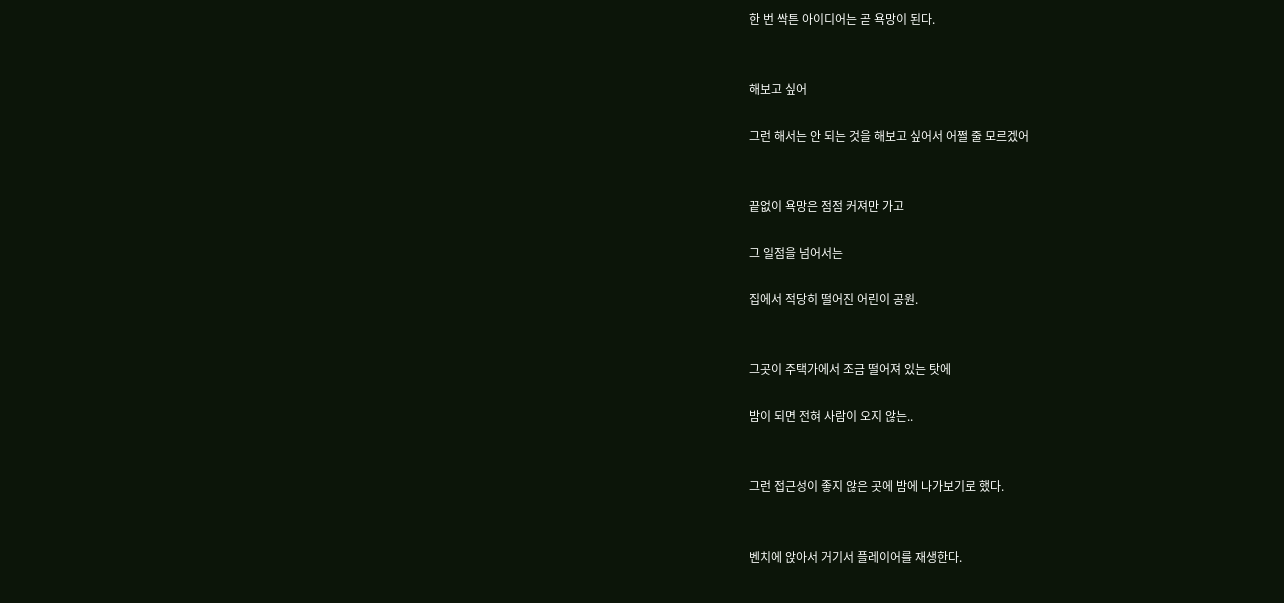한 번 싹튼 아이디어는 곧 욕망이 된다.


해보고 싶어

그런 해서는 안 되는 것을 해보고 싶어서 어쩔 줄 모르겠어


끝없이 욕망은 점점 커져만 가고

그 일점을 넘어서는

집에서 적당히 떨어진 어린이 공원.


그곳이 주택가에서 조금 떨어져 있는 탓에

밤이 되면 전혀 사람이 오지 않는..


그런 접근성이 좋지 않은 곳에 밤에 나가보기로 했다.


벤치에 앉아서 거기서 플레이어를 재생한다.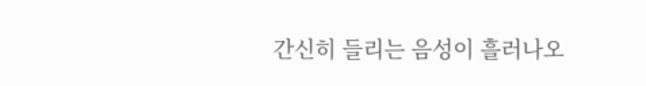간신히 들리는 음성이 흘러나오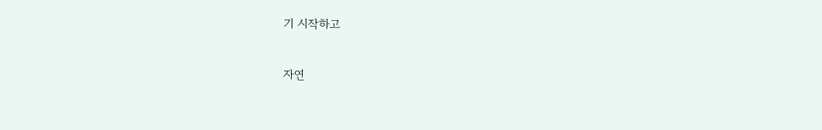기 시작하고

자연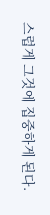스럽게 그것에 집중하게 된다.